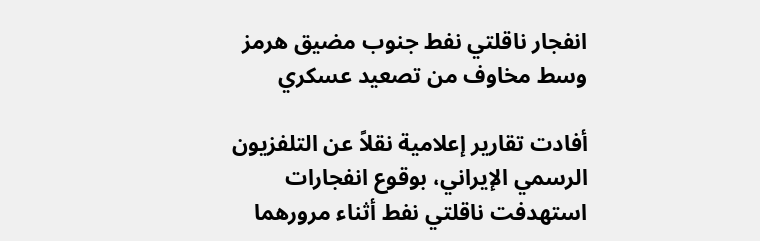انفجار ناقلتي نفط جنوب مضيق هرمز وسط مخاوف من تصعيد عسكري

أفادت تقارير إعلامية نقلاً عن التلفزيون الرسمي الإيراني، بوقوع انفجارات استهدفت ناقلتي نفط أثناء مرورهما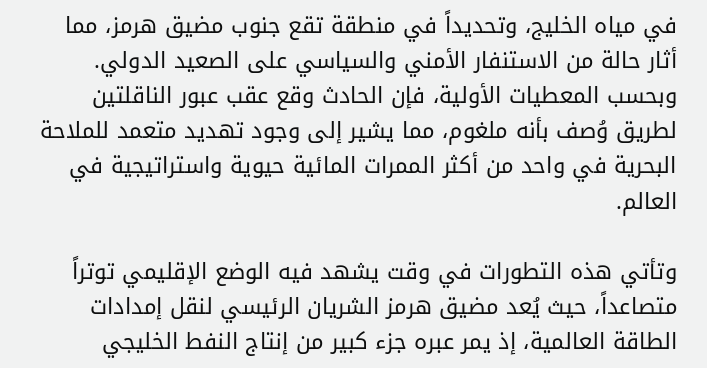في مياه الخليج، وتحديداً في منطقة تقع جنوب مضيق هرمز، مما أثار حالة من الاستنفار الأمني والسياسي على الصعيد الدولي. وبحسب المعطيات الأولية، فإن الحادث وقع عقب عبور الناقلتين لطريق وُصف بأنه ملغوم، مما يشير إلى وجود تهديد متعمد للملاحة البحرية في واحد من أكثر الممرات المائية حيوية واستراتيجية في العالم.

وتأتي هذه التطورات في وقت يشهد فيه الوضع الإقليمي توتراً متصاعداً، حيث يُعد مضيق هرمز الشريان الرئيسي لنقل إمدادات الطاقة العالمية، إذ يمر عبره جزء كبير من إنتاج النفط الخليجي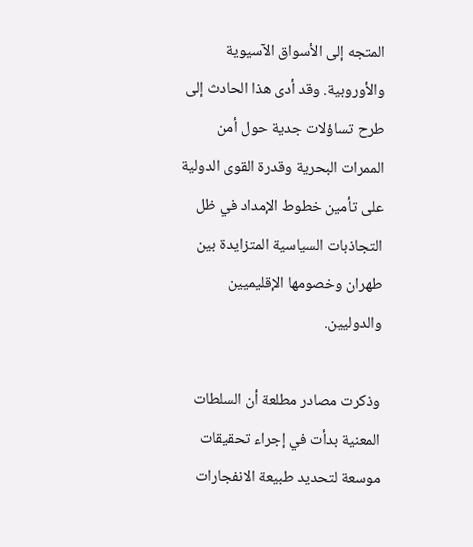المتجه إلى الأسواق الآسيوية والأوروبية. وقد أدى هذا الحادث إلى طرح تساؤلات جدية حول أمن الممرات البحرية وقدرة القوى الدولية على تأمين خطوط الإمداد في ظل التجاذبات السياسية المتزايدة بين طهران وخصومها الإقليميين والدوليين.

وذكرت مصادر مطلعة أن السلطات المعنية بدأت في إجراء تحقيقات موسعة لتحديد طبيعة الانفجارات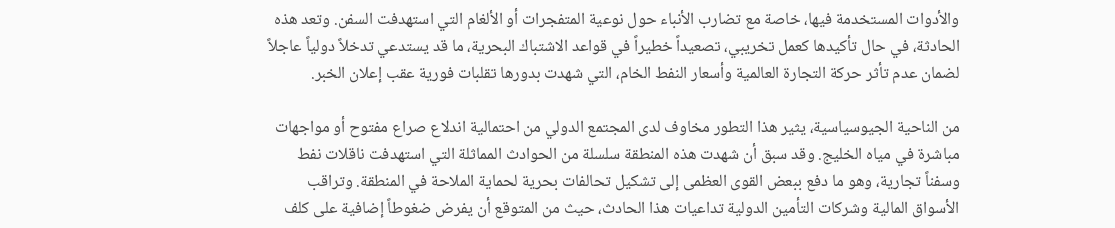والأدوات المستخدمة فيها، خاصة مع تضارب الأنباء حول نوعية المتفجرات أو الألغام التي استهدفت السفن. وتعد هذه الحادثة، في حال تأكيدها كعمل تخريبي، تصعيداً خطيراً في قواعد الاشتباك البحرية، ما قد يستدعي تدخلاً دولياً عاجلاً لضمان عدم تأثر حركة التجارة العالمية وأسعار النفط الخام، التي شهدت بدورها تقلبات فورية عقب إعلان الخبر.

من الناحية الجيوسياسية، يثير هذا التطور مخاوف لدى المجتمع الدولي من احتمالية اندلاع صراع مفتوح أو مواجهات مباشرة في مياه الخليج. وقد سبق أن شهدت هذه المنطقة سلسلة من الحوادث المماثلة التي استهدفت ناقلات نفط وسفناً تجارية، وهو ما دفع ببعض القوى العظمى إلى تشكيل تحالفات بحرية لحماية الملاحة في المنطقة. وتراقب الأسواق المالية وشركات التأمين الدولية تداعيات هذا الحادث، حيث من المتوقع أن يفرض ضغوطاً إضافية على كلف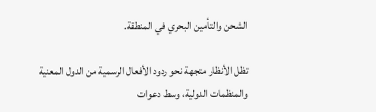الشحن والتأمين البحري في المنطقة.

تظل الأنظار متجهة نحو ردود الأفعال الرسمية من الدول المعنية والمنظمات الدولية، وسط دعوات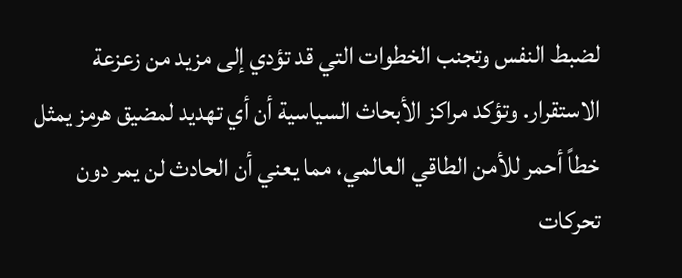لضبط النفس وتجنب الخطوات التي قد تؤدي إلى مزيد من زعزعة الاستقرار. وتؤكد مراكز الأبحاث السياسية أن أي تهديد لمضيق هرمز يمثل خطاً أحمر للأمن الطاقي العالمي، مما يعني أن الحادث لن يمر دون تحركات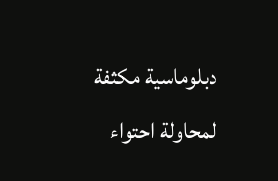دبلوماسية مكثفة لمحاولة احتواء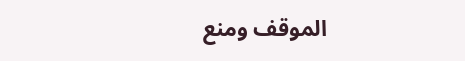الموقف ومنع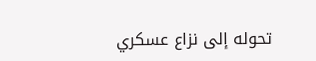تحوله إلى نزاع عسكري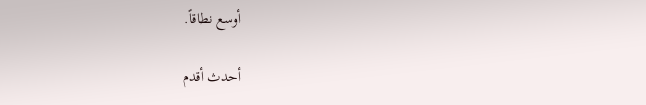أوسع نطاقاً.

أحدث أقدم